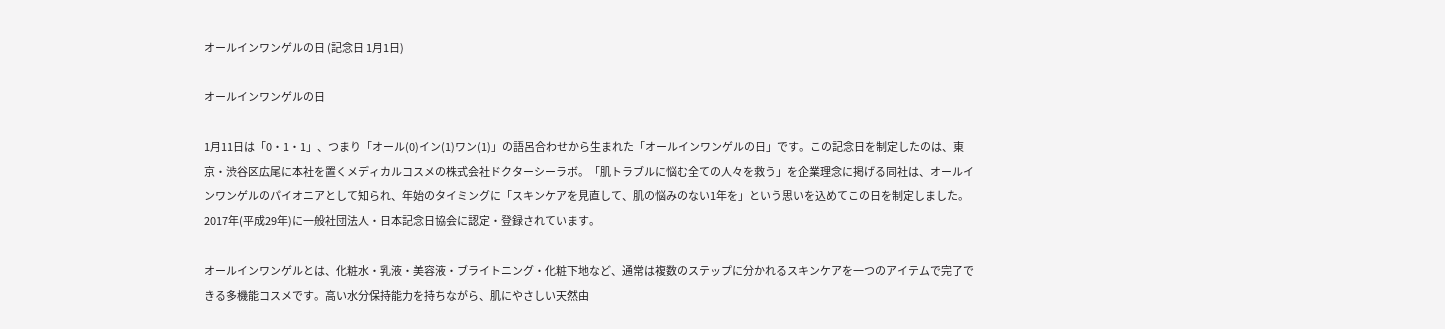オールインワンゲルの日 (記念日 1月1日)

オールインワンゲルの日

1月11日は「0・1・1」、つまり「オール(0)イン(1)ワン(1)」の語呂合わせから生まれた「オールインワンゲルの日」です。この記念日を制定したのは、東京・渋谷区広尾に本社を置くメディカルコスメの株式会社ドクターシーラボ。「肌トラブルに悩む全ての人々を救う」を企業理念に掲げる同社は、オールインワンゲルのパイオニアとして知られ、年始のタイミングに「スキンケアを見直して、肌の悩みのない1年を」という思いを込めてこの日を制定しました。2017年(平成29年)に一般社団法人・日本記念日協会に認定・登録されています。

オールインワンゲルとは、化粧水・乳液・美容液・ブライトニング・化粧下地など、通常は複数のステップに分かれるスキンケアを一つのアイテムで完了できる多機能コスメです。高い水分保持能力を持ちながら、肌にやさしい天然由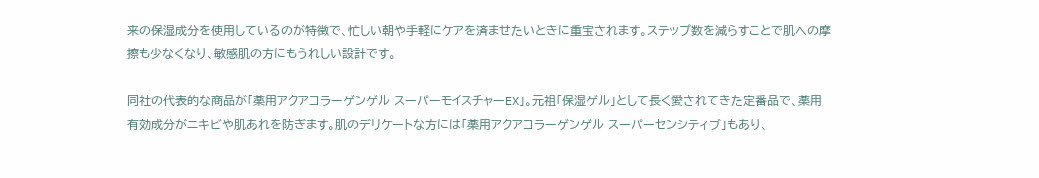来の保湿成分を使用しているのが特徴で、忙しい朝や手軽にケアを済ませたいときに重宝されます。ステップ数を減らすことで肌への摩擦も少なくなり、敏感肌の方にもうれしい設計です。

同社の代表的な商品が「薬用アクアコラーゲンゲル スーパーモイスチャーEX」。元祖「保湿ゲル」として長く愛されてきた定番品で、薬用有効成分がニキビや肌あれを防ぎます。肌のデリケートな方には「薬用アクアコラーゲンゲル スーパーセンシティブ」もあり、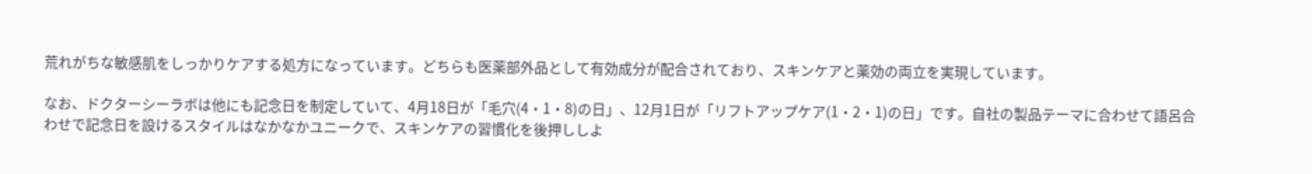荒れがちな敏感肌をしっかりケアする処方になっています。どちらも医薬部外品として有効成分が配合されており、スキンケアと薬効の両立を実現しています。

なお、ドクターシーラボは他にも記念日を制定していて、4月18日が「毛穴(4・1・8)の日」、12月1日が「リフトアップケア(1・2・1)の日」です。自社の製品テーマに合わせて語呂合わせで記念日を設けるスタイルはなかなかユニークで、スキンケアの習慣化を後押ししよ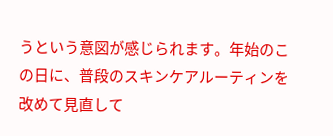うという意図が感じられます。年始のこの日に、普段のスキンケアルーティンを改めて見直して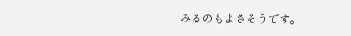みるのもよさそうです。